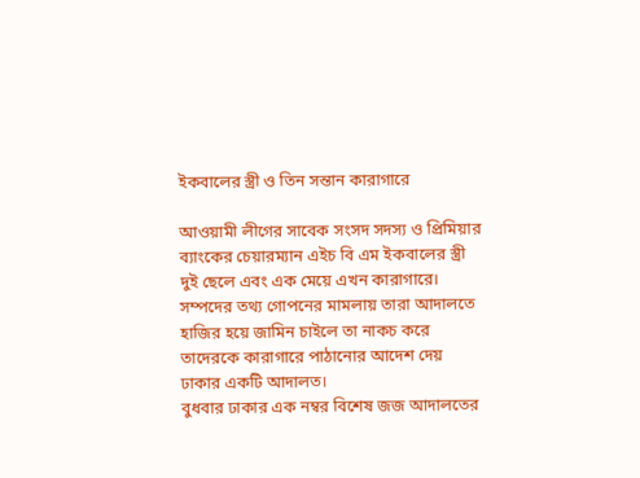ইকবালের স্ত্রী ও তিন সন্তান কারাগারে

আওয়ামী লীগের সাবেক সংসদ সদস্য ও প্রিমিয়ার ব্যাংকের চেয়ারম্যান এইচ বি এম ইকবালের স্ত্রী দুই ছেলে এবং এক মেয়ে এখন কারাগারে। সম্পদের তথ্য গোপনের মামলায় তারা আদালতে হাজির হয়ে জামিন চাইলে তা নাকচ করে তাদেরকে কারাগারে পাঠানোর আদেশ দেয় ঢাকার একটি আদালত।
বুধবার ঢাকার এক নম্বর বিশেষ জজ আদালতের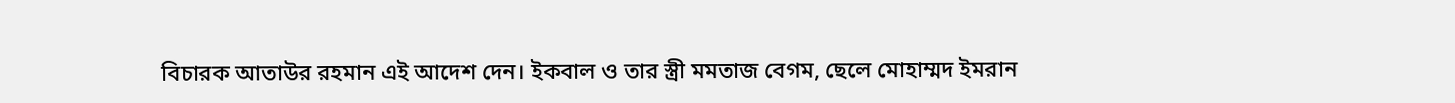বিচারক আতাউর রহমান এই আদেশ দেন। ইকবাল ও তার স্ত্রী মমতাজ বেগম, ছেলে মোহাম্মদ ইমরান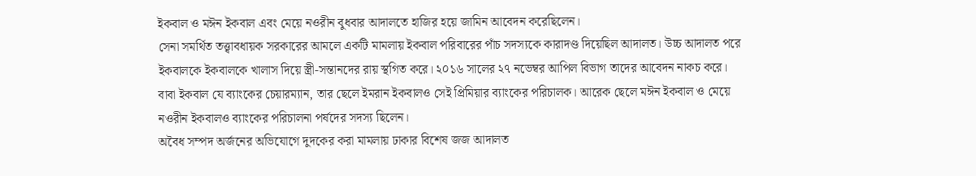ইকবাল ও মঈন ইকবাল এবং মেয়ে নওরীন বুধবার আদালতে হাজির হয়ে জামিন আবেদন করেছিলেন।
সেনা সমর্থিত তত্ত্বাবধায়ক সরকারের আমলে একটি মামলায় ইকবাল পরিবারের পাঁচ সদস্যকে কারাদণ্ড দিয়েছিল আদালত। উচ্চ আদালত পরে ইকবালকে ইকবালকে খালাস দিয়ে স্ত্রী-সন্তানদের রায় স্থগিত করে। ২০১৬ সালের ২৭ নভেম্বর আপিল বিভাগ তাদের আবেদন নাকচ করে।
বাবা ইকবাল যে ব্যাংকের চেয়ারম্যান, তার ছেলে ইমরান ইকবালও সেই প্রিমিয়ার ব্যাংকের পরিচালক। আরেক ছেলে মঈন ইকবাল ও মেয়ে নওরীন ইকবালও ব্যাংকের পরিচালনা পর্ষদের সদস্য ছিলেন।
অবৈধ সম্পদ অর্জনের অভিযোগে দুদকের করা মামলায় ঢাকার বিশেষ জজ আদালত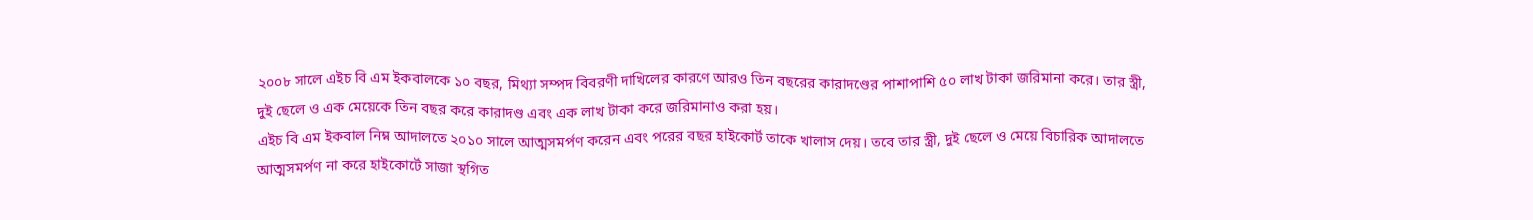২০০৮ সালে এইচ বি এম ইকবালকে ১০ বছর, মিথ্যা সম্পদ বিবরণী দাখিলের কারণে আরও তিন বছরের কারাদণ্ডের পাশাপাশি ৫০ লাখ টাকা জরিমানা করে। তার স্ত্রী, দুই ছেলে ও এক মেয়েকে তিন বছর করে কারাদণ্ড এবং এক লাখ টাকা করে জরিমানাও করা হয়।
এইচ বি এম ইকবাল নিম্ন আদালতে ২০১০ সালে আত্মসমর্পণ করেন এবং পরের বছর হাইকোর্ট তাকে খালাস দেয়। তবে তার স্ত্রী, দুই ছেলে ও মেয়ে বিচারিক আদালতে আত্মসমর্পণ না করে হাইকোর্টে সাজা স্থগিত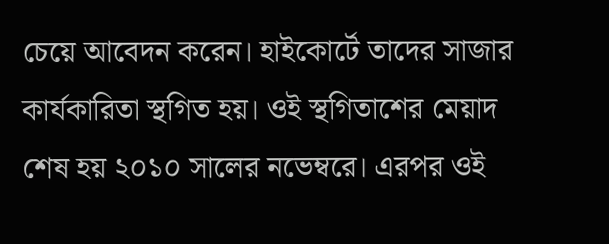চেয়ে আবেদন করেন। হাইকোর্টে তাদের সাজার কার্যকারিতা স্থগিত হয়। ওই স্থগিতাশের মেয়াদ শেষ হয় ২০১০ সালের নভেম্বরে। এরপর ওই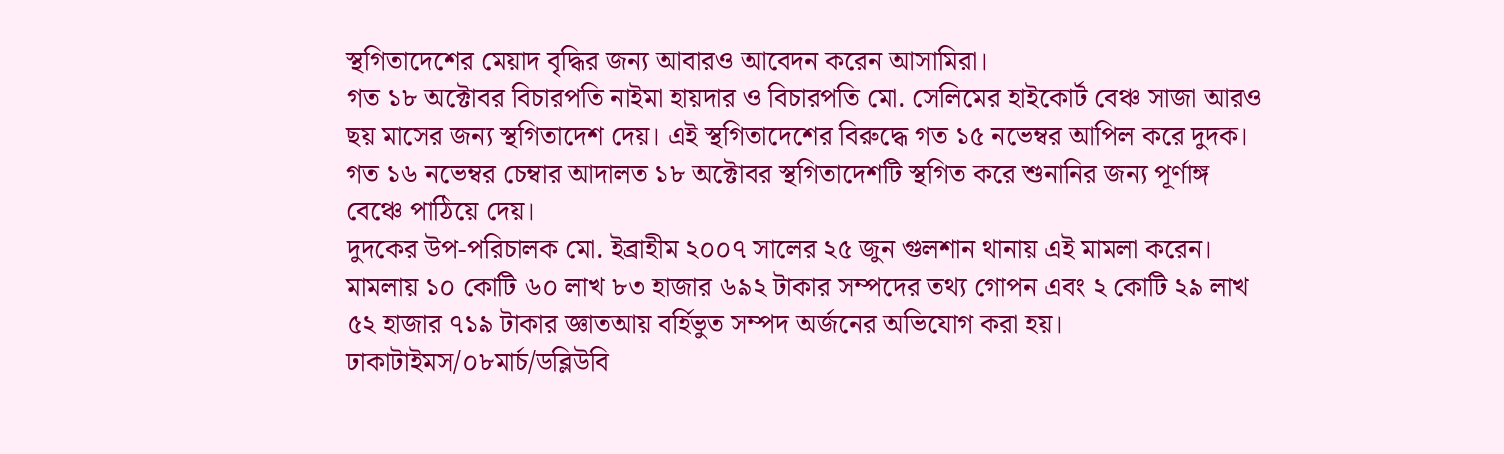স্থগিতাদেশের মেয়াদ বৃদ্ধির জন্য আবারও আবেদন করেন আসামিরা।
গত ১৮ অক্টোবর বিচারপতি নাইমা হায়দার ও বিচারপতি মো. সেলিমের হাইকোর্ট বেঞ্চ সাজা আরও ছয় মাসের জন্য স্থগিতাদেশ দেয়। এই স্থগিতাদেশের বিরুদ্ধে গত ১৫ নভেম্বর আপিল করে দুদক। গত ১৬ নভেম্বর চেম্বার আদালত ১৮ অক্টোবর স্থগিতাদেশটি স্থগিত করে শুনানির জন্য পূর্ণাঙ্গ বেঞ্চে পাঠিয়ে দেয়।
দুদকের উপ-পরিচালক মো. ইব্রাহীম ২০০৭ সালের ২৫ জুন গুলশান থানায় এই মামলা করেন। মামলায় ১০ কোটি ৬০ লাখ ৮৩ হাজার ৬৯২ টাকার সম্পদের তথ্য গোপন এবং ২ কোটি ২৯ লাখ ৫২ হাজার ৭১৯ টাকার জ্ঞাতআয় বর্হিভুত সম্পদ অর্জনের অভিযোগ করা হয়।
ঢাকাটাইমস/০৮মার্চ/ডব্লিউবি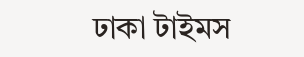ঢাকা টাইমস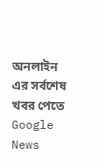অনলাইন এর সর্বশেষ খবর পেতে Google News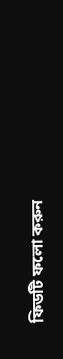ফিডটি ফলো করুন